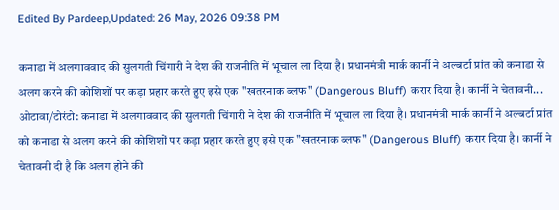Edited By Pardeep,Updated: 26 May, 2026 09:38 PM

कनाडा में अलगाववाद की सुलगती चिंगारी ने देश की राजनीति में भूचाल ला दिया है। प्रधानमंत्री मार्क कार्नी ने अल्बर्टा प्रांत को कनाडा से अलग करने की कोशिशों पर कड़ा प्रहार करते हुए इसे एक "खतरनाक ब्लफ" (Dangerous Bluff) करार दिया है। कार्नी ने चेतावनी...
ओटावा/टोरंटो: कनाडा में अलगाववाद की सुलगती चिंगारी ने देश की राजनीति में भूचाल ला दिया है। प्रधानमंत्री मार्क कार्नी ने अल्बर्टा प्रांत को कनाडा से अलग करने की कोशिशों पर कड़ा प्रहार करते हुए इसे एक "खतरनाक ब्लफ" (Dangerous Bluff) करार दिया है। कार्नी ने चेतावनी दी है कि अलग होने की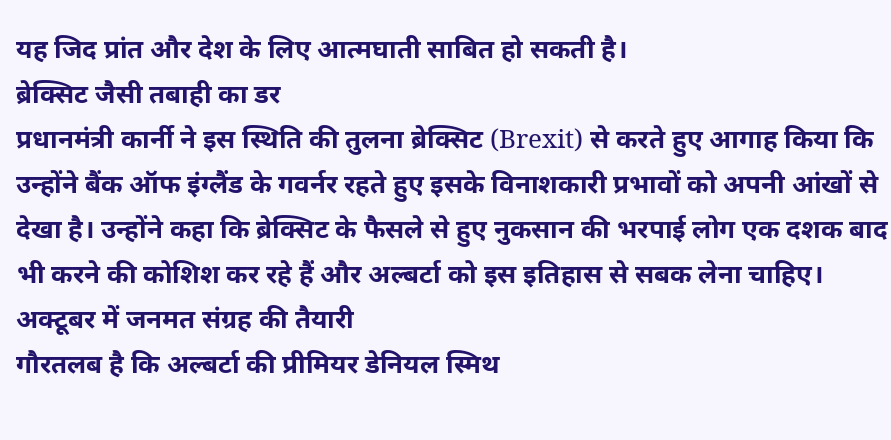यह जिद प्रांत और देश के लिए आत्मघाती साबित हो सकती है।
ब्रेक्सिट जैसी तबाही का डर
प्रधानमंत्री कार्नी ने इस स्थिति की तुलना ब्रेक्सिट (Brexit) से करते हुए आगाह किया कि उन्होंने बैंक ऑफ इंग्लैंड के गवर्नर रहते हुए इसके विनाशकारी प्रभावों को अपनी आंखों से देखा है। उन्होंने कहा कि ब्रेक्सिट के फैसले से हुए नुकसान की भरपाई लोग एक दशक बाद भी करने की कोशिश कर रहे हैं और अल्बर्टा को इस इतिहास से सबक लेना चाहिए।
अक्टूबर में जनमत संग्रह की तैयारी
गौरतलब है कि अल्बर्टा की प्रीमियर डेनियल स्मिथ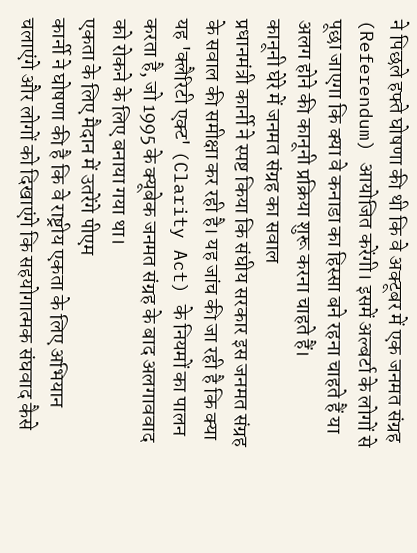ने पिछले हफ्ते घोषणा की थी कि वे अक्टूबर में एक जनमत संग्रह (Referendum) आयोजित करेंगी। इसमें अल्बर्टा के लोगों से पूछा जाएगा कि क्या वे कनाडा का हिस्सा बने रहना चाहते हैं या अलग होने की कानूनी प्रक्रिया शुरू करना चाहते हैं।
कानूनी घेरे में जनमत संग्रह का सवाल
प्रधानमंत्री कार्नी ने स्पष्ट किया कि संघीय सरकार इस जनमत संग्रह के सवाल की समीक्षा कर रही है। यह जांच की जा रही है कि क्या यह 'क्लैरिटी एक्ट' (Clarity Act) के नियमों का पालन करता है, जो 1995 के क्यूबेक जनमत संग्रह के बाद अलगाववाद को रोकने के लिए बनाया गया था।
एकता के लिए मैदान में उतरेंगे पीएम
कार्नी ने घोषणा की है कि वे राष्ट्रीय एकता के लिए अभियान चलाएंगे और लोगों को दिखाएंगे कि सहयोगात्मक संघवाद कैसे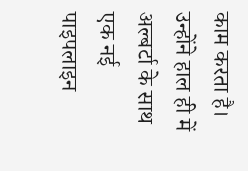काम करता है। उन्होंने हाल ही में अल्बर्टा के साथ एक नई पाइपलाइन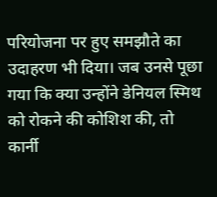परियोजना पर हुए समझौते का उदाहरण भी दिया। जब उनसे पूछा गया कि क्या उन्होंने डेनियल स्मिथ को रोकने की कोशिश की, तो कार्नी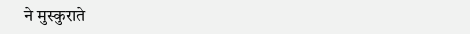ने मुस्कुराते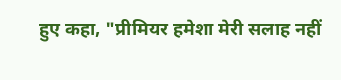हुए कहा, "प्रीमियर हमेशा मेरी सलाह नहीं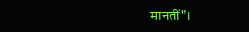मानतीं"।